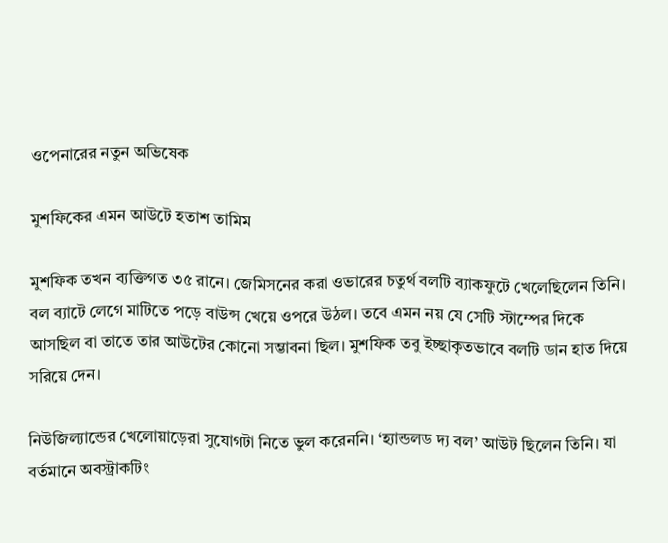ওপেনারের নতুন অভিষেক

মুশফিকের এমন আউটে হতাশ তামিম

মুশফিক তখন ব্যক্তিগত ৩৫ রানে। জেমিসনের করা ওভারের চতুর্থ বলটি ব্যাকফুটে খেলেছিলেন তিনি। বল ব্যাটে লেগে মাটিতে পড়ে বাউন্স খেয়ে ওপরে উঠল। তবে এমন নয় যে সেটি স্টাম্পের দিকে আসছিল বা তাতে তার আউটের কোনো সম্ভাবনা ছিল। মুশফিক তবু ইচ্ছাকৃতভাবে বলটি ডান হাত দিয়ে সরিয়ে দেন।

নিউজিল্যান্ডের খেলোয়াড়েরা সুযোগটা নিতে ভুল করেননি। ‘হ্যান্ডলড দ্য বল’ আউট ছিলেন তিনি। যা বর্তমানে অবস্ট্রাকটিং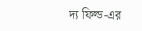দ্য ফিল্ড-এর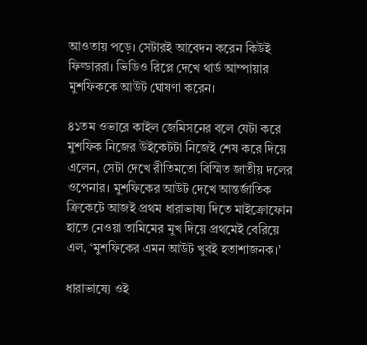আওতায় পড়ে। সেটারই আবেদন করেন কিউই ফিল্ডাররা। ভিডিও রিপ্লে দেখে থার্ড আম্পায়ার মুশফিককে আউট ঘোষণা করেন।

৪১তম ওভারে কাইল জেমিসনের বলে যেটা করে মুশফিক নিজের উইকেটটা নিজেই শেষ করে দিয়ে এলেন, সেটা দেখে রীতিমতো বিস্মিত জাতীয় দলের ওপেনার। মুশফিকের আউট দেখে আন্তর্জাতিক ক্রিকেটে আজই প্রথম ধারাভাষ্য দিতে মাইক্রোফোন হাতে নেওয়া তামিমের মুখ দিয়ে প্রথমেই বেরিয়ে এল, ‘মুশফিকের এমন আউট খুবই হতাশাজনক।’

ধারাভাষ্যে ওই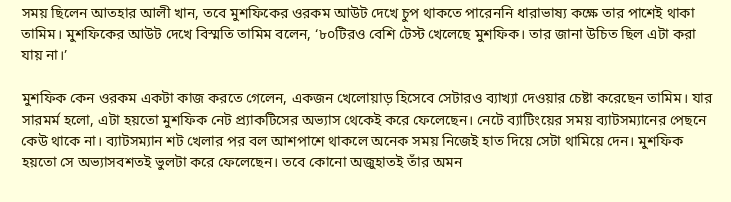সময় ছিলেন আতহার আলী খান, তবে মুশফিকের ওরকম আউট দেখে চুপ থাকতে পারেননি ধারাভাষ্য কক্ষে তার পাশেই থাকা তামিম। মুশফিকের আউট দেখে বিস্মতি তামিম বলেন, ‘৮০টিরও বেশি টেস্ট খেলেছে মুশফিক। তার জানা উচিত ছিল এটা করা যায় না।’

মুশফিক কেন ওরকম একটা কাজ করতে গেলেন, একজন খেলোয়াড় হিসেবে সেটারও ব্যাখ্যা দেওয়ার চেষ্টা করেছেন তামিম। যার সারমর্ম হলো, এটা হয়তো মুশফিক নেট প্র্যাকটিসের অভ্যাস থেকেই করে ফেলেছেন। নেটে ব্যাটিংয়ের সময় ব্যাটসম্যানের পেছনে কেউ থাকে না। ব্যাটসম্যান শট খেলার পর বল আশপাশে থাকলে অনেক সময় নিজেই হাত দিয়ে সেটা থামিয়ে দেন। মুশফিক হয়তো সে অভ্যাসবশতই ভুলটা করে ফেলেছেন। তবে কোনো অজুহাতই তাঁর অমন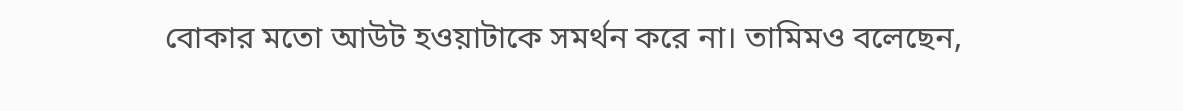বোকার মতো আউট হওয়াটাকে সমর্থন করে না। তামিমও বলেছেন,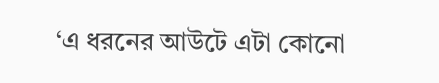‘এ ধরনের আউটে এটা কোনো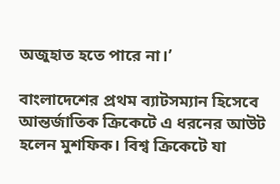অজুহাত হতে পারে না।’

বাংলাদেশের প্রথম ব্যাটসম্যান হিসেবে আন্তর্জাতিক ক্রিকেটে এ ধরনের আউট হলেন মুশফিক। বিশ্ব ক্রিকেটে যা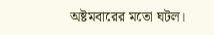অষ্টমবারের মতো ঘটল।